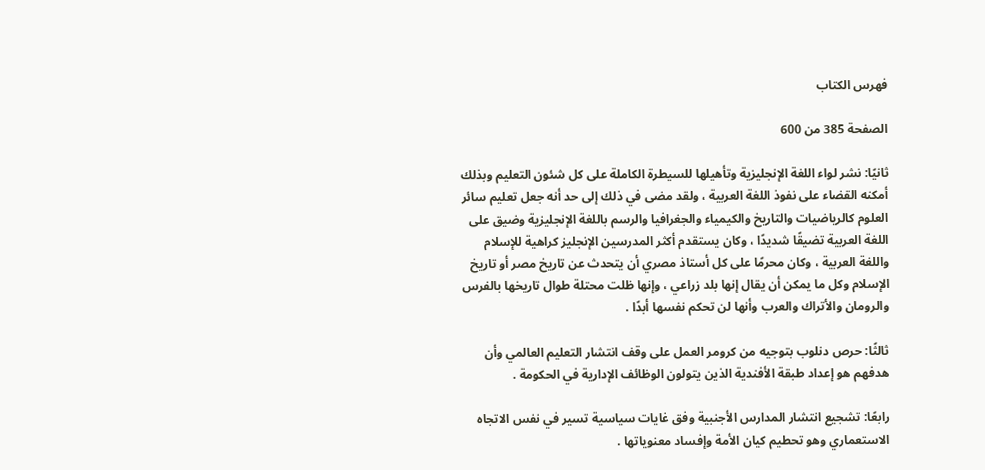فهرس الكتاب

الصفحة 385 من 600

ثانيًا: نشر لواء اللغة الإنجليزية وتأهيلها للسيطرة الكاملة على كل شئون التعليم وبذلك أمكنه القضاء على نفوذ اللغة العربية ، ولقد مضى في ذلك إلى حد أنه جعل تعليم سائر العلوم كالرياضيات والتاريخ والكيمياء والجغرافيا والرسم باللغة الإنجليزية وضيق على اللغة العربية تضيقًا شديدًا ، وكان يستقدم أكثر المدرسين الإنجليز كراهية للإسلام واللغة العربية ، وكان محرمًا على كل أستاذ مصري أن يتحدث عن تاريخ مصر أو تاريخ الإسلام وكل ما يمكن أن يقال إنها بلد زراعي ، وإنها ظلت محتلة طوال تاريخها بالفرس والرومان والأتراك والعرب وأنها لن تحكم نفسها أبدًا .

ثالثًا: حرص دنلوب بتوجيه من كرومر العمل على وقف انتشار التعليم العالمي وأن هدفهم هو إعداد طبقة الأفندية الذين يتولون الوظائف الإدارية في الحكومة .

رابعًا: تشجيع انتشار المدارس الأجنبية وفق غايات سياسية تسير في نفس الاتجاه الاستعماري وهو تحطيم كيان الأمة وإفساد معنوياتها .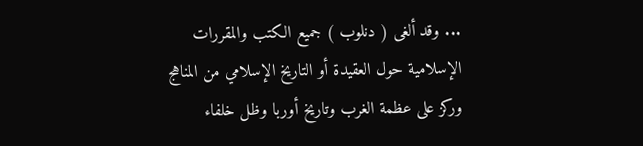... وقد ألغى ( دنلوب ) جميع الكتب والمقررات الإسلامية حول العقيدة أو التاريخ الإسلامي من المناهج وركز على عظمة الغرب وتاريخ أوربا وظل خلفاء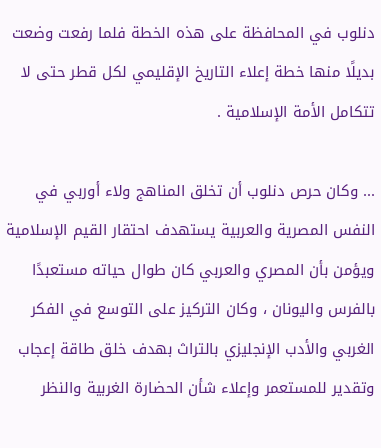دنلوب في المحافظة على هذه الخطة فلما رفعت وضعت بديلًا منها خطة إعلاء التاريخ الإقليمي لكل قطر حتى لا تتكامل الأمة الإسلامية .

... وكان حرص دنلوب أن تخلق المناهج ولاء أوربي في النفس المصرية والعربية يستهدف احتقار القيم الإسلامية ويؤمن بأن المصري والعربي كان طوال حياته مستعبدًا بالفرس واليونان ، وكان التركيز على التوسع في الفكر الغربي والأدب الإنجليزي بالتراث بهدف خلق طاقة إعجاب وتقدير للمستعمر وإعلاء شأن الحضارة الغربية والنظر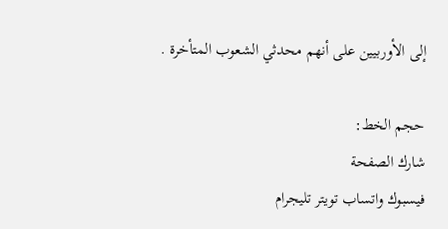إلى الأوربيين على أنهم محدثي الشعوب المتأخرة .

حجم الخط:
شارك الصفحة
فيسبوك واتساب تويتر تليجرام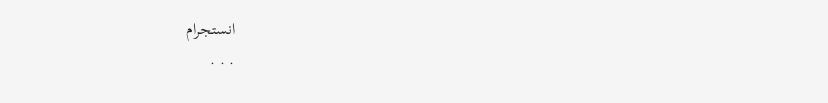انستجرام
. . .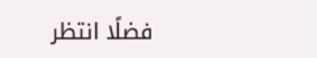فضلًا انتظر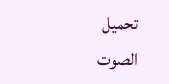تحميل الصوت